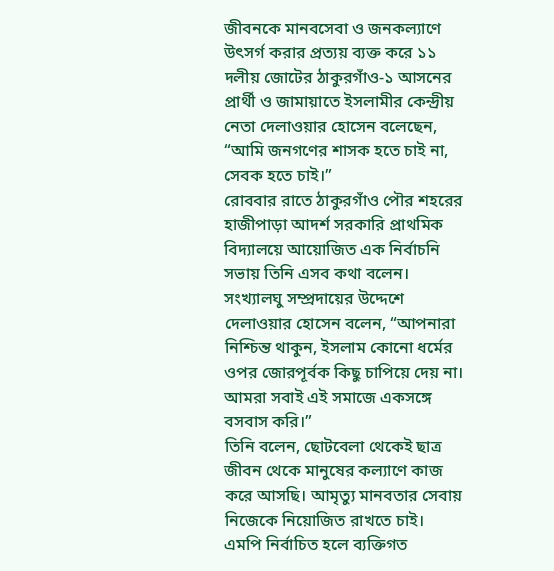জীবনকে মানবসেবা ও জনকল্যাণে উৎসর্গ করার প্রত্যয় ব্যক্ত করে ১১ দলীয় জোটের ঠাকুরগাঁও-১ আসনের প্রার্থী ও জামায়াতে ইসলামীর কেন্দ্রীয় নেতা দেলাওয়ার হোসেন বলেছেন, “আমি জনগণের শাসক হতে চাই না, সেবক হতে চাই।”
রোববার রাতে ঠাকুরগাঁও পৌর শহরের হাজীপাড়া আদর্শ সরকারি প্রাথমিক বিদ্যালয়ে আয়োজিত এক নির্বাচনি সভায় তিনি এসব কথা বলেন।
সংখ্যালঘু সম্প্রদায়ের উদ্দেশে দেলাওয়ার হোসেন বলেন, “আপনারা নিশ্চিন্ত থাকুন, ইসলাম কোনো ধর্মের ওপর জোরপূর্বক কিছু চাপিয়ে দেয় না। আমরা সবাই এই সমাজে একসঙ্গে বসবাস করি।”
তিনি বলেন, ছোটবেলা থেকেই ছাত্র জীবন থেকে মানুষের কল্যাণে কাজ করে আসছি। আমৃত্যু মানবতার সেবায় নিজেকে নিয়োজিত রাখতে চাই।
এমপি নির্বাচিত হলে ব্যক্তিগত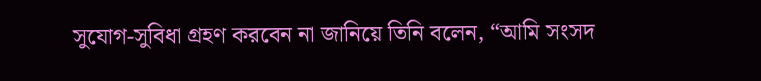সুযোগ-সুবিধা গ্রহণ করবেন না জানিয়ে তিনি বলেন, “আমি সংসদ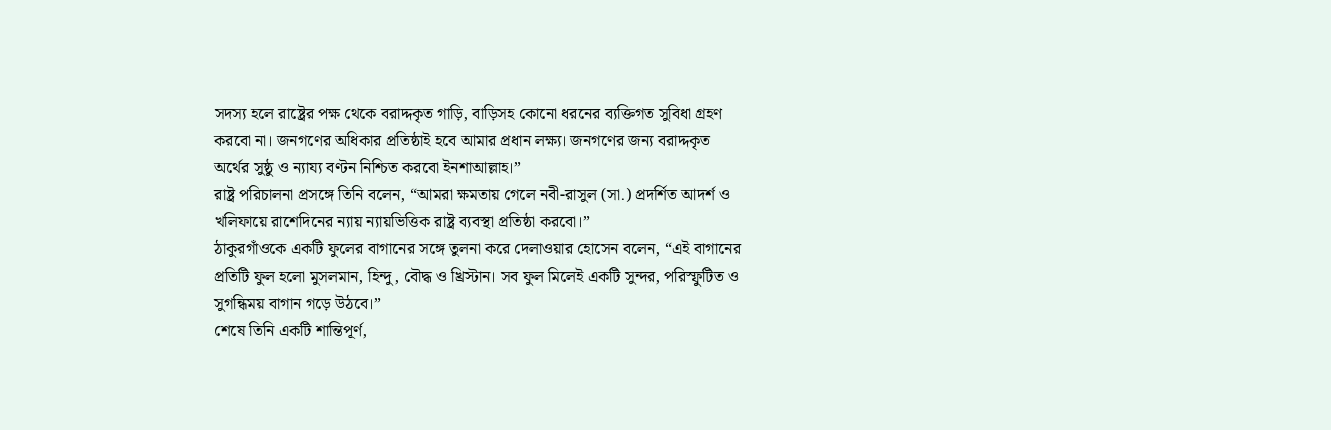সদস্য হলে রাষ্ট্রের পক্ষ থেকে বরাদ্দকৃত গাড়ি, বাড়িসহ কোনো ধরনের ব্যক্তিগত সুবিধা গ্রহণ করবো না। জনগণের অধিকার প্রতিষ্ঠাই হবে আমার প্রধান লক্ষ্য। জনগণের জন্য বরাদ্দকৃত অর্থের সুষ্ঠু ও ন্যায্য বণ্টন নিশ্চিত করবো ইনশাআল্লাহ।”
রাষ্ট্র পরিচালনা প্রসঙ্গে তিনি বলেন, “আমরা ক্ষমতায় গেলে নবী-রাসুল (সা.) প্রদর্শিত আদর্শ ও খলিফায়ে রাশেদিনের ন্যায় ন্যায়ভিত্তিক রাষ্ট্র ব্যবস্থা প্রতিষ্ঠা করবো।”
ঠাকুরগাঁওকে একটি ফুলের বাগানের সঙ্গে তুলনা করে দেলাওয়ার হোসেন বলেন, “এই বাগানের প্রতিটি ফুল হলো মুসলমান, হিন্দু, বৌদ্ধ ও খ্রিস্টান। সব ফুল মিলেই একটি সুন্দর, পরিস্ফুটিত ও সুগন্ধিময় বাগান গড়ে উঠবে।”
শেষে তিনি একটি শান্তিপূর্ণ,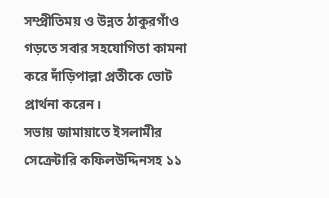সম্প্রীতিময় ও উন্নত ঠাকুরগাঁও গড়তে সবার সহযোগিতা কামনা করে দাঁড়িপাল্লা প্রতীকে ভোট প্রার্থনা করেন।
সভায় জামায়াতে ইসলামীর সেক্রেটারি কফিলউদ্দিনসহ ১১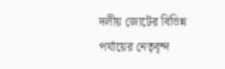দলীয় জোটের বিভিন্ন পর্যায়ের নেতৃবৃন্দ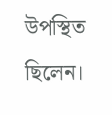উপস্থিত ছিলেন।